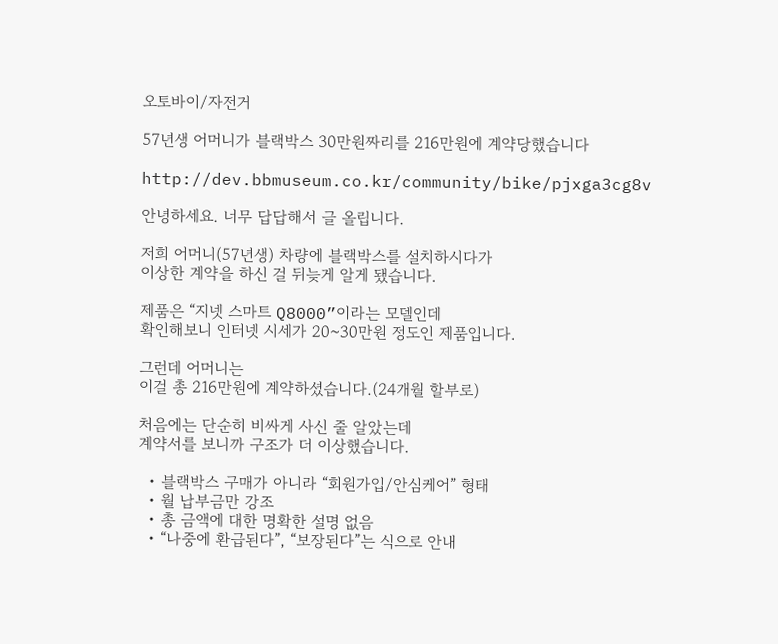오토바이/자전거

57년생 어머니가 블랙박스 30만원짜리를 216만원에 계약당했습니다

http://dev.bbmuseum.co.kr/community/bike/pjxga3cg8v

안녕하세요. 너무 답답해서 글 올립니다.

저희 어머니(57년생) 차량에 블랙박스를 설치하시다가
이상한 계약을 하신 걸 뒤늦게 알게 됐습니다.

제품은 “지넷 스마트 Q8000”이라는 모델인데
확인해보니 인터넷 시세가 20~30만원 정도인 제품입니다.

그런데 어머니는
이걸 총 216만원에 계약하셨습니다.(24개월 할부로)

처음에는 단순히 비싸게 사신 줄 알았는데
계약서를 보니까 구조가 더 이상했습니다.

  • 블랙박스 구매가 아니라 “회원가입/안심케어” 형태
  • 월 납부금만 강조
  • 총 금액에 대한 명확한 설명 없음
  • “나중에 환급된다”, “보장된다”는 식으로 안내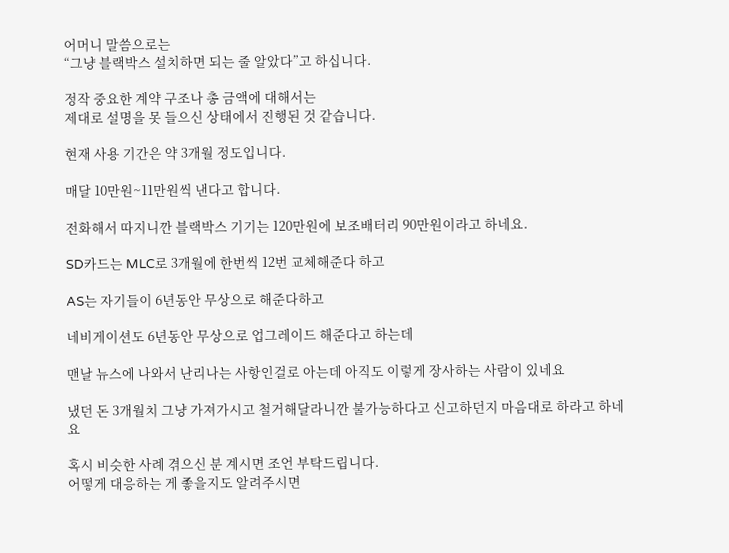어머니 말씀으로는
“그냥 블랙박스 설치하면 되는 줄 알았다”고 하십니다.

정작 중요한 계약 구조나 총 금액에 대해서는
제대로 설명을 못 들으신 상태에서 진행된 것 같습니다.

현재 사용 기간은 약 3개월 정도입니다.

매달 10만원~11만원씩 낸다고 합니다.

전화해서 따지니깐 블랙박스 기기는 120만원에 보조배터리 90만원이라고 하네요.

SD카드는 MLC로 3개월에 한번씩 12번 교체해준다 하고

AS는 자기들이 6년동안 무상으로 해준다하고

네비게이션도 6년동안 무상으로 업그레이드 해준다고 하는데

맨날 뉴스에 나와서 난리나는 사항인걸로 아는데 아직도 이렇게 장사하는 사람이 있네요

냈던 돈 3개월치 그냥 가져가시고 철거해달라니깐 불가능하다고 신고하던지 마음대로 하라고 하네요

혹시 비슷한 사례 겪으신 분 계시면 조언 부탁드립니다.
어떻게 대응하는 게 좋을지도 알려주시면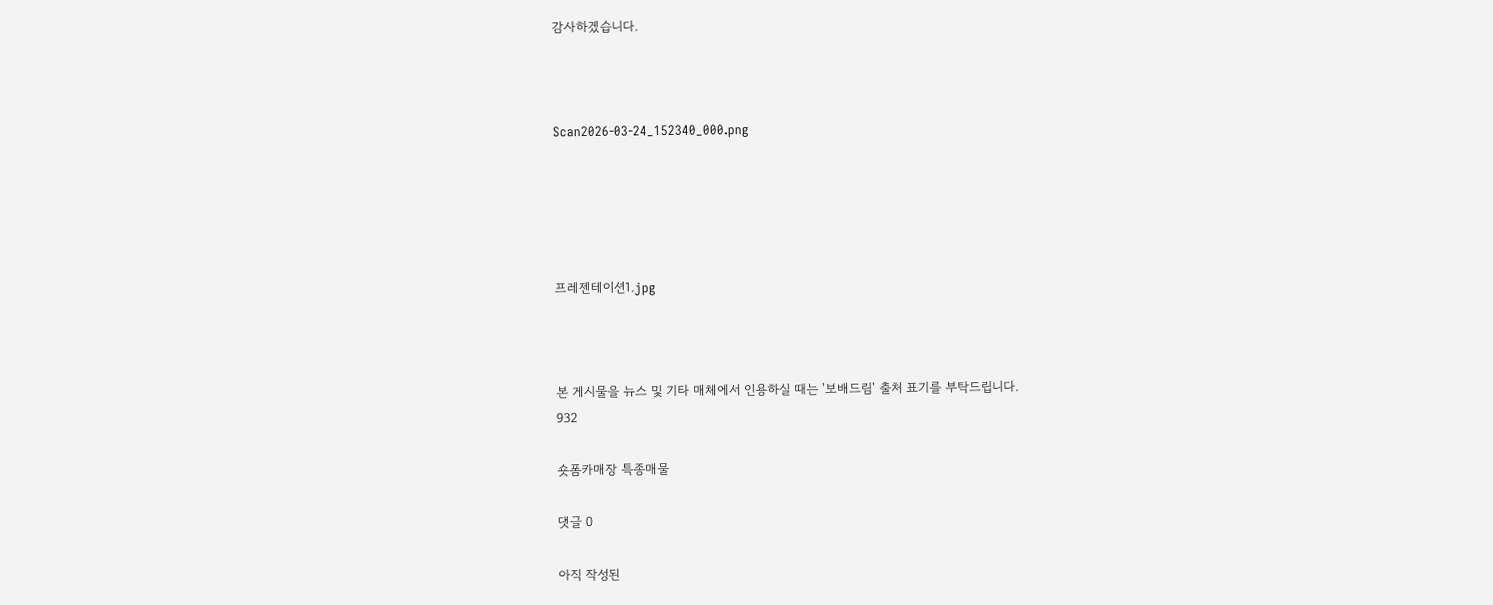감사하겠습니다.



Scan2026-03-24_152340_000.png





프레젠테이션1.jpg



본 게시물을 뉴스 및 기타 매체에서 인용하실 때는 '보배드림' 출처 표기를 부탁드립니다.
932

숏폼카매장 특종매물

댓글 0

아직 작성된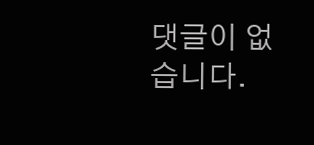댓글이 없습니다.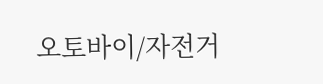오토바이/자전거